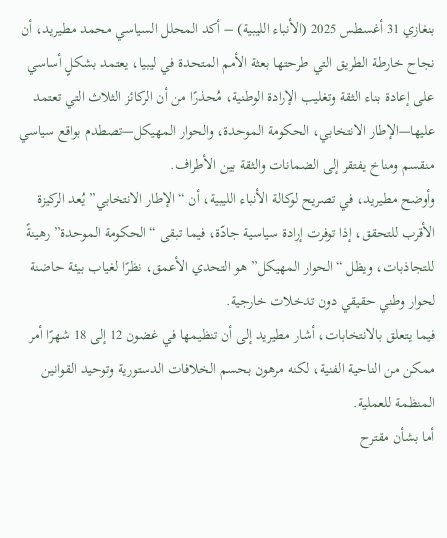بنغازي 31 أغسطس 2025 (الأنباء الليبية) – أكد المحلل السياسي محمد مطيريد، أن نجاح خارطة الطريق التي طرحتها بعثة الأمم المتحدة في ليبيا، يعتمد بشكلٍ أساسي على إعادة بناء الثقة وتغليب الإرادة الوطنية، مُحذرًا من أن الركائز الثلاث التي تعتمد عليها—الإطار الانتخابي، الحكومة الموحدة، والحوار المهيكل—تصطدم بواقع سياسي منقسم ومناخ يفتقر إلى الضمانات والثقة بين الأطراف.
وأوضح مطيريد، في تصريح لوكالة الأنباء الليبية، أن “الإطار الانتخابي” يُعد الركيزة الأقرب للتحقق، إذا توفرت إرادة سياسية جادّة، فيما تبقى “الحكومة الموحدة” رهينةً للتجاذبات، ويظل “الحوار المهيكل” هو التحدي الأعمق، نظرًا لغياب بيئة حاضنة لحوار وطني حقيقي دون تدخلات خارجية.
فيما يتعلق بالانتخابات، أشار مطيريد إلى أن تنظيمها في غضون 12 إلى 18 شهرًا أمر ممكن من الناحية الفنية، لكنه مرهون بحسم الخلافات الدستورية وتوحيد القوانين المنظمة للعملية.
أما بشأن مقترح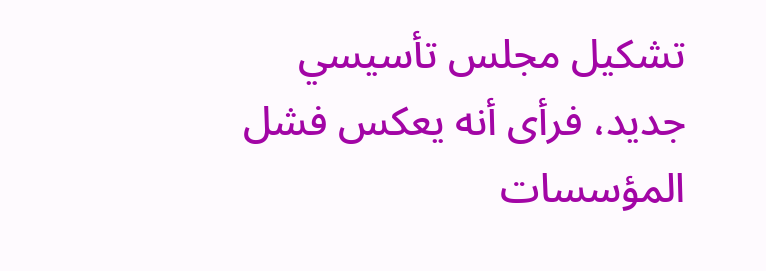تشكيل مجلس تأسيسي جديد، فرأى أنه يعكس فشل المؤسسات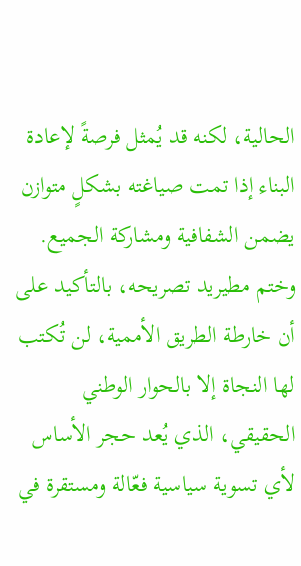الحالية، لكنه قد يُمثل فرصةً لإعادة البناء إذا تمت صياغته بشكلٍ متوازن يضمن الشفافية ومشاركة الجميع.
وختم مطيريد تصريحه، بالتأكيد على أن خارطة الطريق الأممية، لن تُكتب لها النجاة إلا بالحوار الوطني الحقيقي، الذي يُعد حجر الأساس لأي تسوية سياسية فعّالة ومستقرة في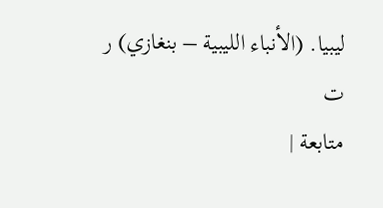ليبيا. (الأنباء الليبية – بنغازي) ر ت
متابعة |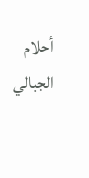أحلام الجبالي